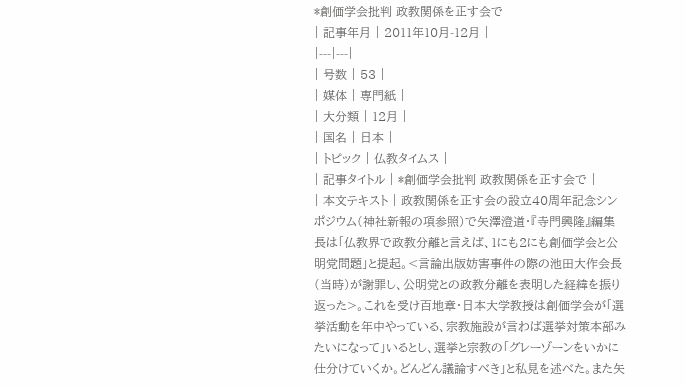*創価学会批判 政教関係を正す会で
| 記事年月 | 2011年10月-12月 |
|---|---|
| 号数 | 53 |
| 媒体 | 専門紙 |
| 大分類 | 12月 |
| 国名 | 日本 |
| トピック | 仏教タイムス |
| 記事タイトル | *創価学会批判 政教関係を正す会で |
| 本文テキスト | 政教関係を正す会の設立40周年記念シンポジウム(神社新報の項参照)で矢澤澄道・『寺門興隆』編集長は「仏教界で政教分離と言えば、1にも2にも創価学会と公明党問題」と提起。<言論出版妨害事件の際の池田大作会長(当時)が謝罪し、公明党との政教分離を表明した経緯を振り返った>。これを受け百地章・日本大学教授は創価学会が「選挙活動を年中やっている、宗教施設が言わば選挙対策本部みたいになって」いるとし、選挙と宗教の「グレーゾーンをいかに仕分けていくか。どんどん議論すべき」と私見を述べた。また矢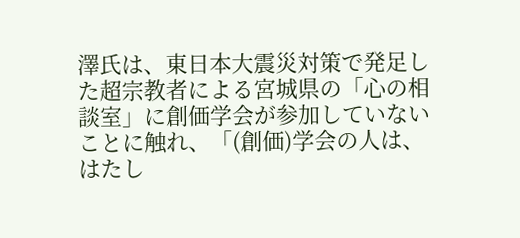澤氏は、東日本大震災対策で発足した超宗教者による宮城県の「心の相談室」に創価学会が参加していないことに触れ、「(創価)学会の人は、はたし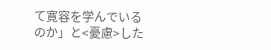て寛容を学んでいるのか」と<憂慮>した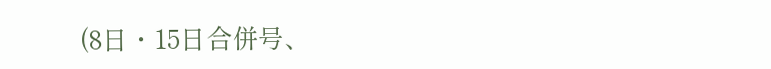(8日・15日合併号、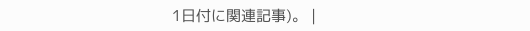1日付に関連記事)。 |